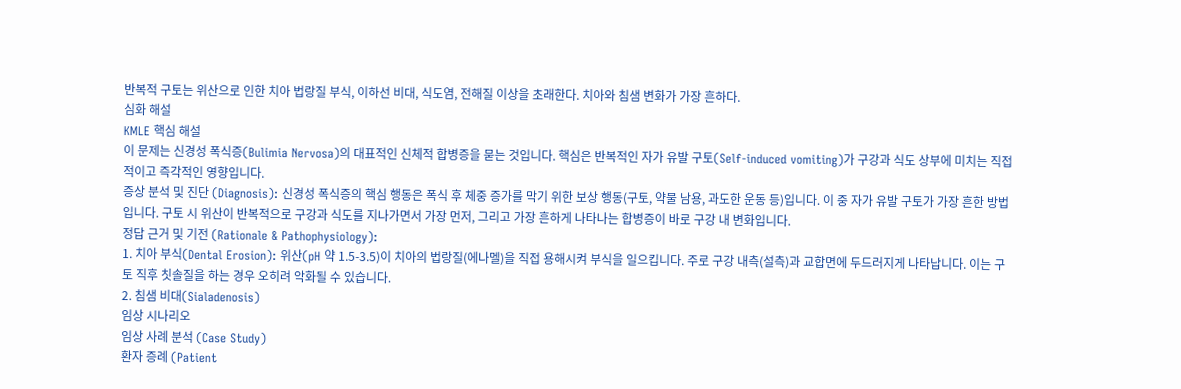반복적 구토는 위산으로 인한 치아 법랑질 부식, 이하선 비대, 식도염, 전해질 이상을 초래한다. 치아와 침샘 변화가 가장 흔하다.
심화 해설
KMLE 핵심 해설
이 문제는 신경성 폭식증(Bulimia Nervosa)의 대표적인 신체적 합병증을 묻는 것입니다. 핵심은 반복적인 자가 유발 구토(Self-induced vomiting)가 구강과 식도 상부에 미치는 직접적이고 즉각적인 영향입니다.
증상 분석 및 진단 (Diagnosis): 신경성 폭식증의 핵심 행동은 폭식 후 체중 증가를 막기 위한 보상 행동(구토, 약물 남용, 과도한 운동 등)입니다. 이 중 자가 유발 구토가 가장 흔한 방법입니다. 구토 시 위산이 반복적으로 구강과 식도를 지나가면서 가장 먼저, 그리고 가장 흔하게 나타나는 합병증이 바로 구강 내 변화입니다.
정답 근거 및 기전 (Rationale & Pathophysiology):
1. 치아 부식(Dental Erosion): 위산(pH 약 1.5-3.5)이 치아의 법랑질(에나멜)을 직접 용해시켜 부식을 일으킵니다. 주로 구강 내측(설측)과 교합면에 두드러지게 나타납니다. 이는 구토 직후 칫솔질을 하는 경우 오히려 악화될 수 있습니다.
2. 침샘 비대(Sialadenosis)
임상 시나리오
임상 사례 분석 (Case Study)
환자 증례 (Patient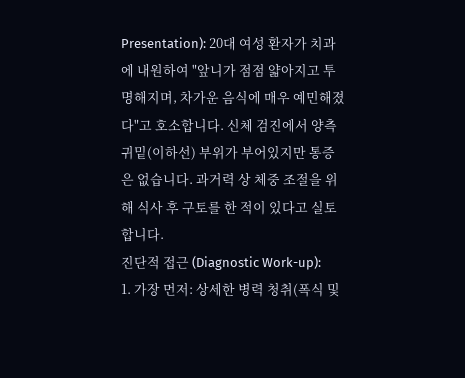Presentation): 20대 여성 환자가 치과에 내원하여 "앞니가 점점 얇아지고 투명해지며, 차가운 음식에 매우 예민해졌다"고 호소합니다. 신체 검진에서 양측 귀밑(이하선) 부위가 부어있지만 통증은 없습니다. 과거력 상 체중 조절을 위해 식사 후 구토를 한 적이 있다고 실토합니다.
진단적 접근 (Diagnostic Work-up):
1. 가장 먼저: 상세한 병력 청취(폭식 및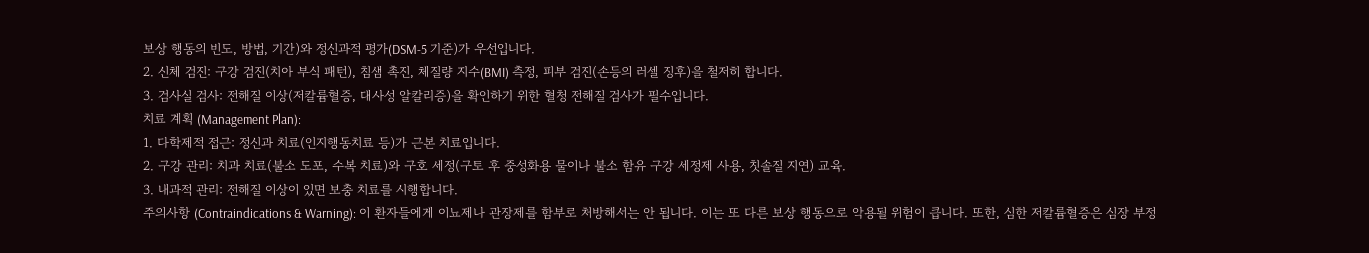보상 행동의 빈도, 방법, 기간)와 정신과적 평가(DSM-5 기준)가 우선입니다.
2. 신체 검진: 구강 검진(치아 부식 패턴), 침샘 촉진, 체질량 지수(BMI) 측정, 피부 검진(손등의 러셀 징후)을 철저히 합니다.
3. 검사실 검사: 전해질 이상(저칼륨혈증, 대사성 알칼리증)을 확인하기 위한 혈청 전해질 검사가 필수입니다.
치료 계획 (Management Plan):
1. 다학제적 접근: 정신과 치료(인지행동치료 등)가 근본 치료입니다.
2. 구강 관리: 치과 치료(불소 도포, 수복 치료)와 구호 세정(구토 후 중성화용 물이나 불소 함유 구강 세정제 사용, 칫솔질 지연) 교육.
3. 내과적 관리: 전해질 이상이 있면 보충 치료를 시행합니다.
주의사항 (Contraindications & Warning): 이 환자들에게 이뇨제나 관장제를 함부로 처방해서는 안 됩니다. 이는 또 다른 보상 행동으로 악용될 위험이 큽니다. 또한, 심한 저칼륨혈증은 심장 부정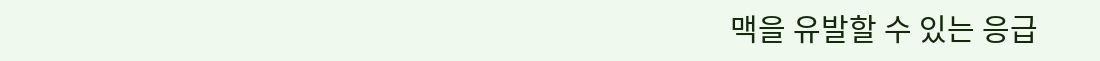맥을 유발할 수 있는 응급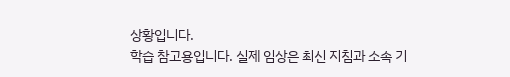상황입니다.
학습 참고용입니다. 실제 임상은 최신 지침과 소속 기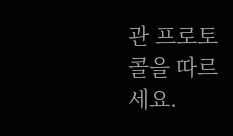관 프로토콜을 따르세요.